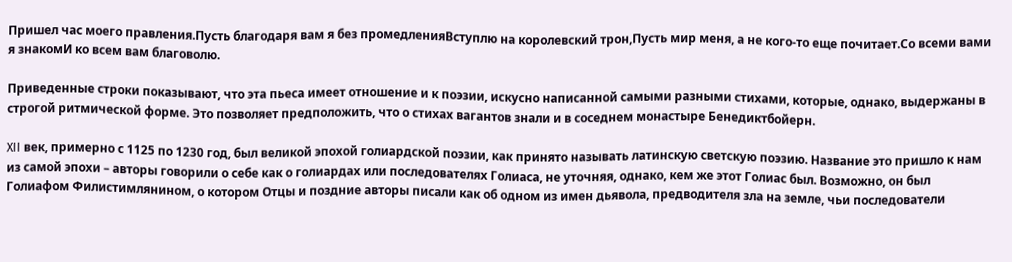Пришел час моего правления.Пусть благодаря вам я без промедленияВступлю на королевский трон,Пусть мир меня, а не кого-то еще почитает.Со всеми вами я знакомИ ко всем вам благоволю.

Приведенные строки показывают, что эта пьеса имеет отношение и к поэзии, искусно написанной самыми разными стихами, которые, однако, выдержаны в строгой ритмической форме. Это позволяет предположить, что о стихах вагантов знали и в соседнем монастыре Бенедиктбойерн.

XII век, примерно с 1125 по 1230 год, был великой эпохой голиардской поэзии, как принято называть латинскую светскую поэзию. Название это пришло к нам из самой эпохи – авторы говорили о себе как о голиардах или последователях Голиаса, не уточняя, однако, кем же этот Голиас был. Возможно, он был Голиафом Филистимлянином, о котором Отцы и поздние авторы писали как об одном из имен дьявола, предводителя зла на земле, чьи последователи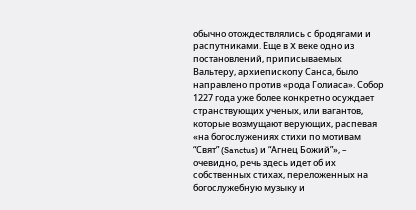обычно отождествлялись с бродягами и распутниками. Еще в X веке одно из постановлений, приписываемых Вальтеру, архиепископу Санса, было направлено против «рода Голиаса». Собор 1227 года уже более конкретно осуждает странствующих ученых, или вагантов, которые возмущают верующих, распевая «на богослужениях стихи по мотивам “Свят” (Sanctus) и “Агнец Божий”», – очевидно, речь здесь идет об их собственных стихах, переложенных на богослужебную музыку и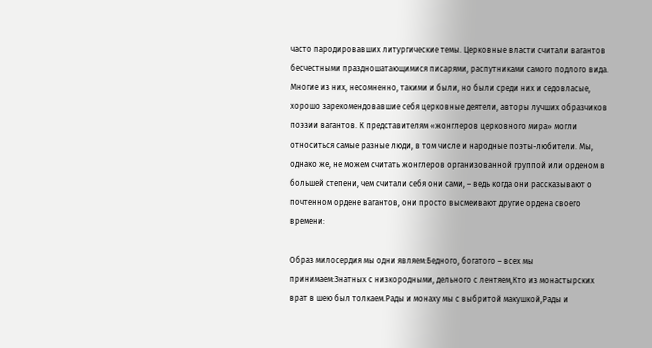часто пародировавших литургические темы. Церковные власти считали вагантов бесчестными праздношатающимися писарями, распутниками самого подлого вида. Многие из них, несомненно, такими и были, но были среди них и седовласые, хорошо зарекомендовавшие себя церковные деятели, авторы лучших образчиков поэзии вагантов. К представителям «жонглеров церковного мира» могли относиться самые разные люди, в том числе и народные поэты-любители. Мы, однако же, не можем считать жонглеров организованной группой или орденом в большей степени, чем считали себя они сами, – ведь когда они рассказывают о почтенном ордене вагантов, они просто высмеивают другие ордена своего времени:

Образ милосердия мы одни являем:Бедного, богатого – всех мы принимаем:Знатных с низкородными, дельного с лентяем,Кто из монастырских врат в шею был толкаем.Рады и монаху мы с выбритой макушкой,Рады и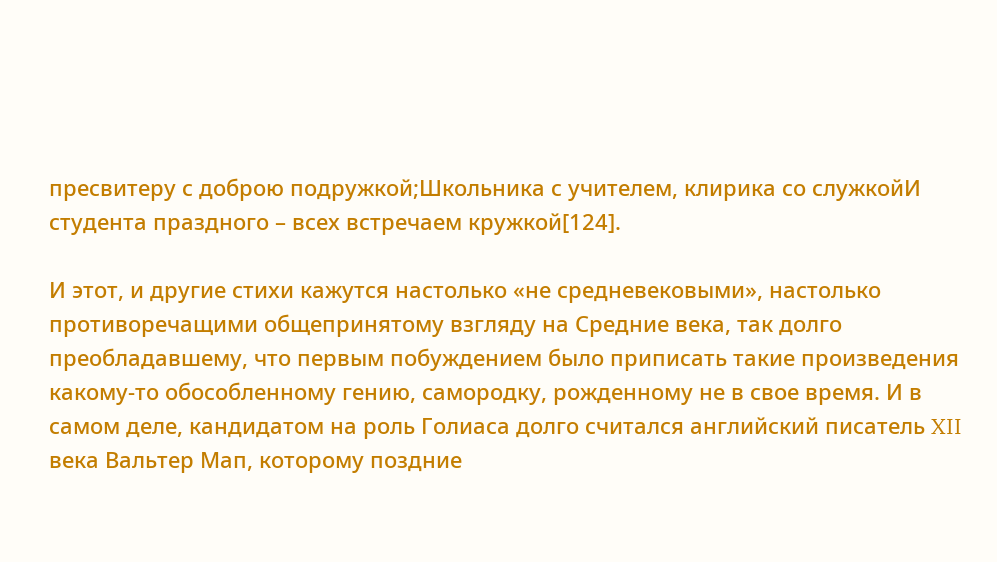пресвитеру с доброю подружкой;Школьника с учителем, клирика со служкойИ студента праздного – всех встречаем кружкой[124].

И этот, и другие стихи кажутся настолько «не средневековыми», настолько противоречащими общепринятому взгляду на Средние века, так долго преобладавшему, что первым побуждением было приписать такие произведения какому-то обособленному гению, самородку, рожденному не в свое время. И в самом деле, кандидатом на роль Голиаса долго считался английский писатель XII века Вальтер Мап, которому поздние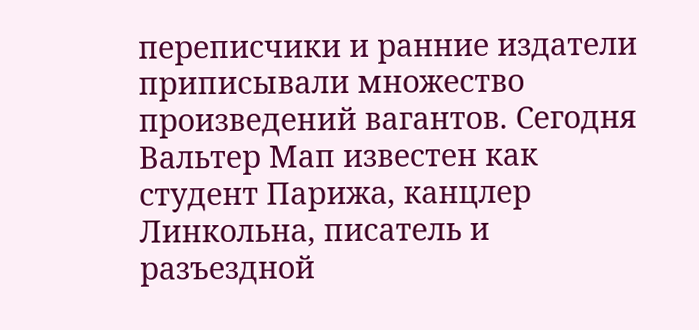переписчики и ранние издатели приписывали множество произведений вагантов. Сегодня Вальтер Мап известен как студент Парижа, канцлер Линкольна, писатель и разъездной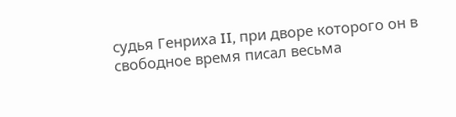судья Генриха II, при дворе которого он в свободное время писал весьма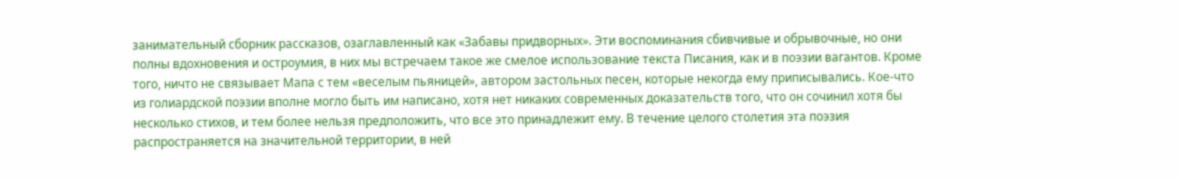занимательный сборник рассказов, озаглавленный как «Забавы придворных». Эти воспоминания сбивчивые и обрывочные, но они полны вдохновения и остроумия, в них мы встречаем такое же смелое использование текста Писания, как и в поэзии вагантов. Кроме того, ничто не связывает Мапа с тем «веселым пьяницей», автором застольных песен, которые некогда ему приписывались. Кое-что из голиардской поэзии вполне могло быть им написано, хотя нет никаких современных доказательств того, что он сочинил хотя бы несколько стихов, и тем более нельзя предположить, что все это принадлежит ему. В течение целого столетия эта поэзия распространяется на значительной территории, в ней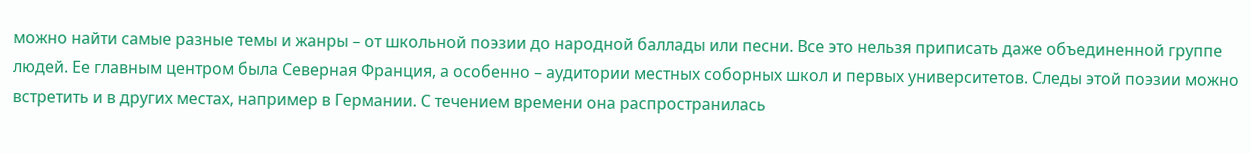можно найти самые разные темы и жанры – от школьной поэзии до народной баллады или песни. Все это нельзя приписать даже объединенной группе людей. Ее главным центром была Северная Франция, а особенно – аудитории местных соборных школ и первых университетов. Следы этой поэзии можно встретить и в других местах, например в Германии. С течением времени она распространилась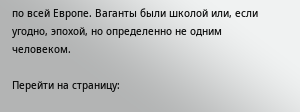по всей Европе. Ваганты были школой или, если угодно, эпохой, но определенно не одним человеком.

Перейти на страницу: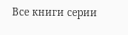Все книги серии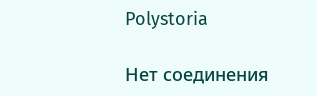Polystoria

Нет соединения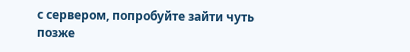с сервером, попробуйте зайти чуть позже